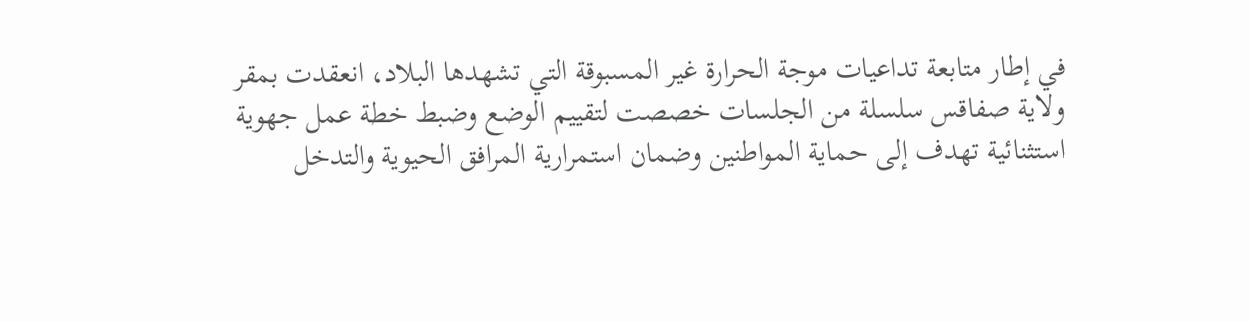في إطار متابعة تداعيات موجة الحرارة غير المسبوقة التي تشهدها البلاد، انعقدت بمقر ولاية صفاقس سلسلة من الجلسات خصصت لتقييم الوضع وضبط خطة عمل جهوية استثنائية تهدف إلى حماية المواطنين وضمان استمرارية المرافق الحيوية والتدخل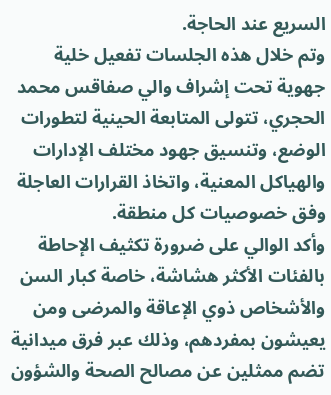السريع عند الحاجة.
وتم خلال هذه الجلسات تفعيل خلية جهوية تحت إشراف والي صفاقس محمد الحجري، تتولى المتابعة الحينية لتطورات الوضع، وتنسيق جهود مختلف الإدارات والهياكل المعنية، واتخاذ القرارات العاجلة وفق خصوصيات كل منطقة.
وأكد الوالي على ضرورة تكثيف الإحاطة بالفئات الأكثر هشاشة، خاصة كبار السن والأشخاص ذوي الإعاقة والمرضى ومن يعيشون بمفردهم، وذلك عبر فرق ميدانية تضم ممثلين عن مصالح الصحة والشؤون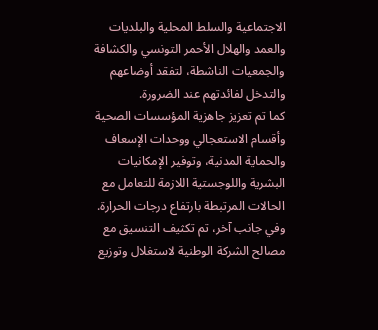الاجتماعية والسلط المحلية والبلديات والعمد والهلال الأحمر التونسي والكشافة والجمعيات الناشطة، لتفقد أوضاعهم والتدخل لفائدتهم عند الضرورة.
كما تم تعزيز جاهزية المؤسسات الصحية وأقسام الاستعجالي ووحدات الإسعاف والحماية المدنية، وتوفير الإمكانيات البشرية واللوجستية اللازمة للتعامل مع الحالات المرتبطة بارتفاع درجات الحرارة.
وفي جانب آخر، تم تكثيف التنسيق مع مصالح الشركة الوطنية لاستغلال وتوزيع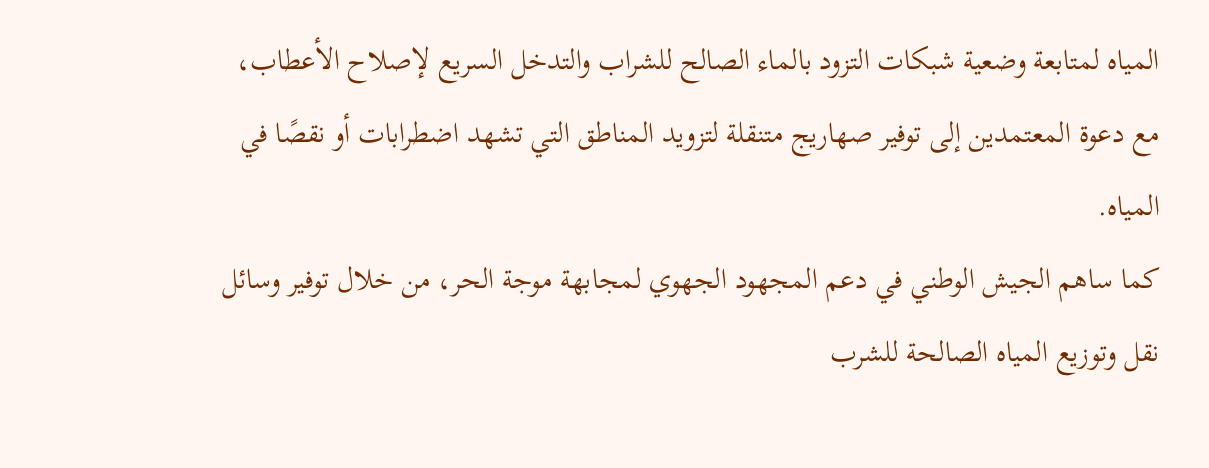المياه لمتابعة وضعية شبكات التزود بالماء الصالح للشراب والتدخل السريع لإصلاح الأعطاب، مع دعوة المعتمدين إلى توفير صهاريج متنقلة لتزويد المناطق التي تشهد اضطرابات أو نقصًا في المياه.
كما ساهم الجيش الوطني في دعم المجهود الجهوي لمجابهة موجة الحر، من خلال توفير وسائل نقل وتوزيع المياه الصالحة للشرب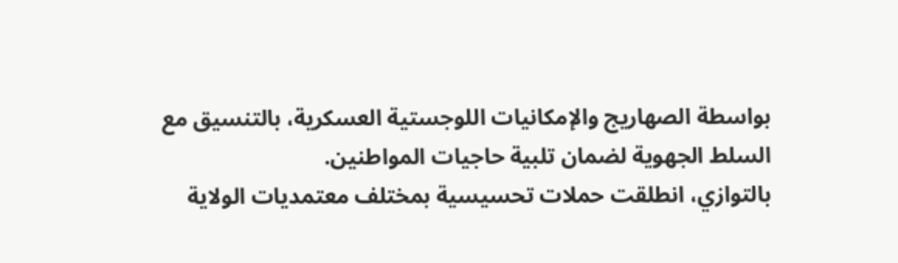بواسطة الصهاريج والإمكانيات اللوجستية العسكرية، بالتنسيق مع السلط الجهوية لضمان تلبية حاجيات المواطنين.
بالتوازي، انطلقت حملات تحسيسية بمختلف معتمديات الولاية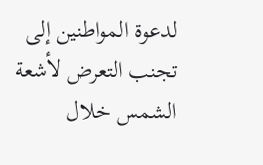لدعوة المواطنين إلى تجنب التعرض لأشعة الشمس خلال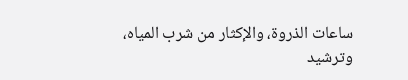ساعات الذروة، والإكثار من شرب المياه، وترشيد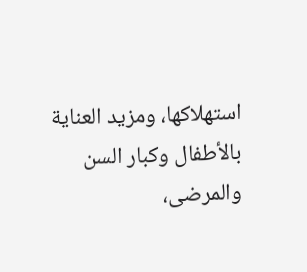استهلاكها، ومزيد العناية بالأطفال وكبار السن والمرضى،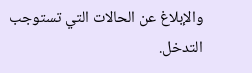والإبلاغ عن الحالات التي تستوجب التدخل.